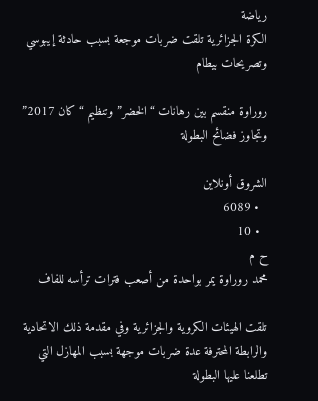رياضة
الكرة الجزائرية تلقت ضربات موجعة بسبب حادثة إيبوسي وتصريحات بيطام

روراوة منقسم بين رهانات “الخضر” وتنظيم “كان 2017” وتجاوز فضائح البطولة

الشروق أونلاين
  • 6089
  • 10
ح م
محمد روراوة يمر بواحدة من أصعب فترات ترأسه للفاف

تلقت الهيئات الكروية والجزائرية وفي مقدمة ذلك الاتحادية والرابطة المحترفة عدة ضربات موجهة بسبب المهازل التي تطلعنا عليها البطولة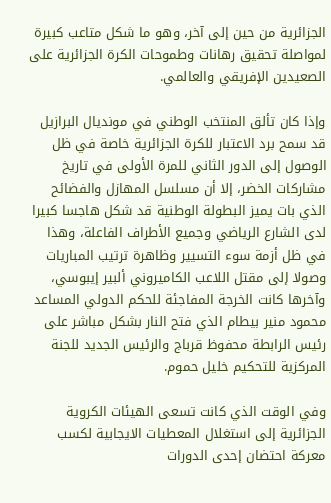الجزائرية من حين إلى آخر، وهو ما شكل متاعب كبيرة لمواصلة تحقيق رهانات وطموحات الكرة الجزائرية على الصعيدين الإفريقي والعالمي.

وإذا كان تألق المنتخب الوطني في مونديال البرازيل قد سمح برد الاعتبار للكرة الجزائرية خاصة في ظل الوصول إلى الدور الثاني للمرة الأولى في تاريخ مشاركات الخضر، إلا أن مسلسل المهازل والفضائح الذي بات يميز البطولة الوطنية قد شكل هاجسا كبيرا لدى الشارع الرياضي وجميع الأطراف الفاعلة، وهذا في ظل أزمة سوء التسيير وظاهرة ترتيب المباريات وصولا إلى مقتل اللاعب الكاميروني ألبير إيبوسي، وآخرها كانت الخرجة المفاجئة للحكم الدولي المساعد محمود منير بيطام الذي فتح النار بشكل مباشر على رئيس الرابطة محفوظ قرباج والرئيس الجديد للجنة المركزية للتحكيم خليل حموم.

وفي الوقت الذي كانت تسعى الهيئات الكروية الجزائرية إلى استغلال المعطيات الايجابية لكسب معركة احتضان إحدى الدورات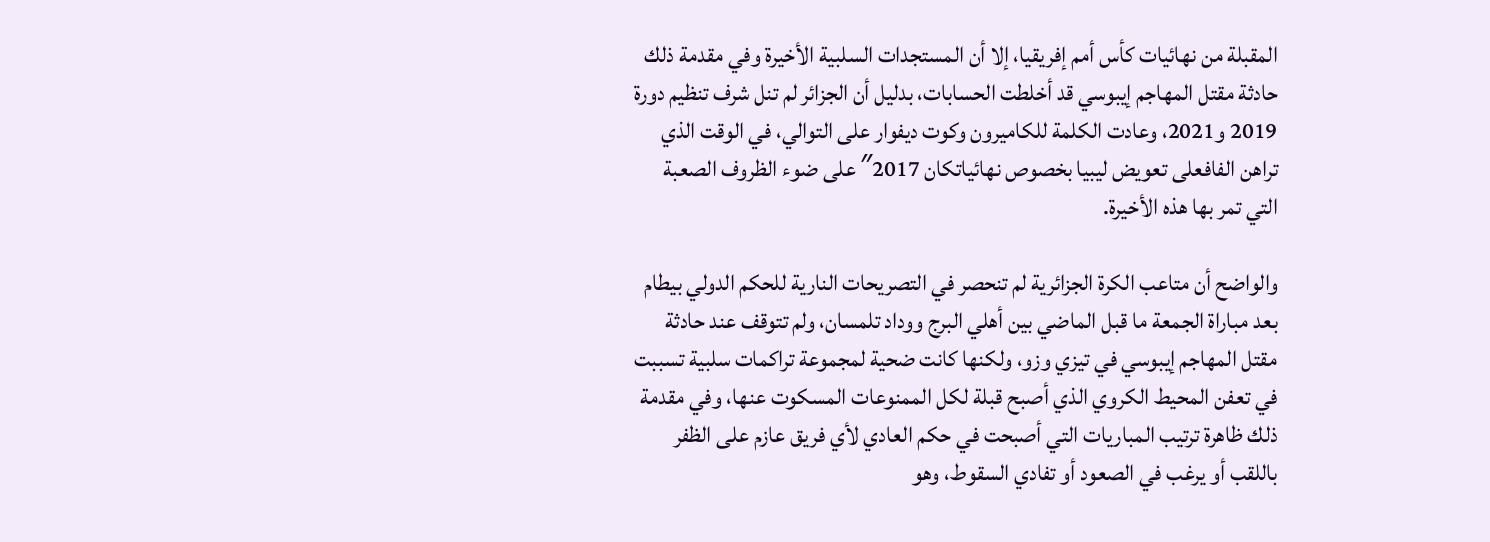المقبلة من نهائيات كأس أمم إفريقيا، إلا أن المستجدات السلبية الأخيرة وفي مقدمة ذلك حادثة مقتل المهاجم إيبوسي قد أخلطت الحسابات، بدليل أن الجزائر لم تنل شرف تنظيم دورة 2019 و2021، وعادت الكلمة للكاميرون وكوت ديفوار على التوالي، في الوقت الذي تراهن الفافعلى تعويض ليبيا بخصوص نهائياتكان 2017″ على ضوء الظروف الصعبة التي تمر بها هذه الأخيرة.

والواضح أن متاعب الكرة الجزائرية لم تنحصر في التصريحات النارية للحكم الدولي بيطام بعد مباراة الجمعة ما قبل الماضي بين أهلي البرج ووداد تلمسان، ولم تتوقف عند حادثة مقتل المهاجم إيبوسي في تيزي وزو، ولكنها كانت ضحية لمجموعة تراكمات سلبية تسببت في تعفن المحيط الكروي الذي أصبح قبلة لكل الممنوعات المسكوت عنها، وفي مقدمة ذلك ظاهرة ترتيب المباريات التي أصبحت في حكم العادي لأي فريق عازم على الظفر باللقب أو يرغب في الصعود أو تفادي السقوط، وهو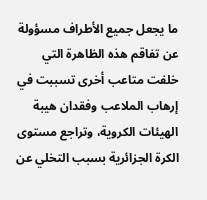ما يجعل جميع الأطراف مسؤولة عن تفاقم هذه الظاهرة التي خلفت متاعب أخرى تسببت في إرهاب الملاعب وفقدان هيبة الهيئات الكروية، وتراجع مستوى الكرة الجزائرية بسبب التخلي عن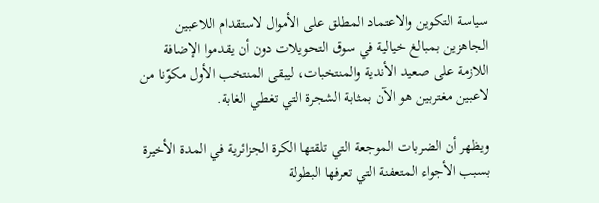سياسة التكوين والاعتماد المطلق على الأموال لاستقدام اللاعبين الجاهزين بمبالغ خيالية في سوق التحويلات دون أن يقدموا الإضافة اللازمة على صعيد الأندية والمنتخبات، ليبقى المنتخب الأول مكوّنا من لاعبين مغتربين هو الآن بمثابة الشجرة التي تغطي الغابة.

ويظهر أن الضربات الموجعة التي تلقتها الكرة الجزائرية في المدة الأخيرة بسبب الأجواء المتعفنة التي تعرفها البطولة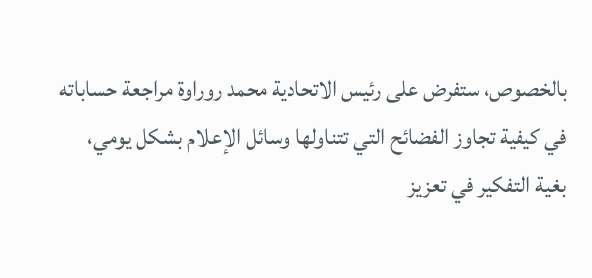بالخصوص، ستفرض على رئيس الاتحادية محمد روراوة مراجعة حساباته في كيفية تجاوز الفضائح التي تتناولها وسائل الإعلام بشكل يومي، بغية التفكير في تعزيز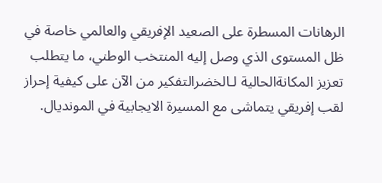الرهانات المسطرة على الصعيد الإفريقي والعالمي خاصة في ظل المستوى الذي وصل إليه المنتخب الوطني، ما يتطلب  تعزيز المكانةالحالية لـالخضرالتفكير من الآن على كيفية إحراز لقب إفريقي يتماشى مع المسيرة الايجابية في المونديال.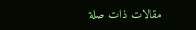مقالات ذات صلة